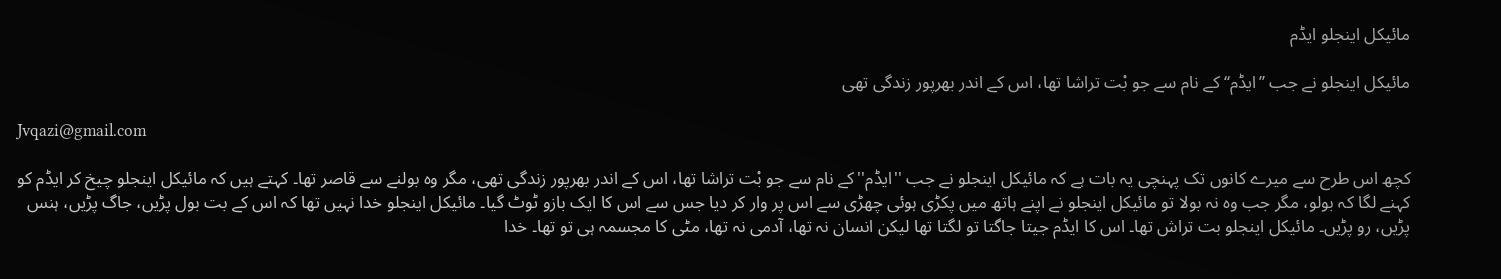مائیکل اینجلو ایڈم

مائیکل اینجلو نے جب ’’ایڈم‘‘کے نام سے جو بْت تراشا تھا، اس کے اندر بھرپور زندگی تھی

Jvqazi@gmail.com

کچھ اس طرح سے میرے کانوں تک پہنچی یہ بات ہے کہ مائیکل اینجلو نے جب ''ایڈم''کے نام سے جو بْت تراشا تھا، اس کے اندر بھرپور زندگی تھی، مگر وہ بولنے سے قاصر تھا۔ کہتے ہیں کہ مائیکل اینجلو چیخ کر ایڈم کو کہنے لگا کہ بولو، مگر جب وہ نہ بولا تو مائیکل اینجلو نے اپنے ہاتھ میں پکڑی ہوئی چھڑی سے اس پر وار کر دیا جس سے اس کا ایک بازو ٹوٹ گیا۔ مائیکل اینجلو خدا نہیں تھا کہ اس کے بت بول پڑیں، جاگ پڑیں، ہنس پڑیں، رو پڑیں۔ مائیکل اینجلو بت تراش تھا۔ اس کا ایڈم جیتا جاگتا تو لگتا تھا لیکن انسان نہ تھا، آدمی نہ تھا، مٹی کا مجسمہ ہی تو تھا۔ خدا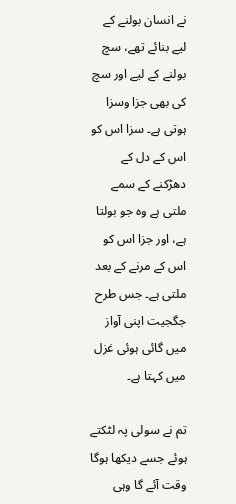نے انسان بولنے کے لیے بنائے تھے، سچ بولنے کے لیے اور سچ کی بھی جزا وسزا ہوتی ہے۔ سزا اس کو اس کے دل کے دھڑکنے کے سمے ملتی ہے وہ جو بولتا ہے، اور جزا اس کو اس کے مرنے کے بعد ملتی ہے۔ جس طرح جگجیت اپنی آواز میں گائی ہوئی غزل میں کہتا ہے۔

تم نے سولی پہ لٹکتے ہوئے جسے دیکھا ہوگا
وقت آئے گا وہی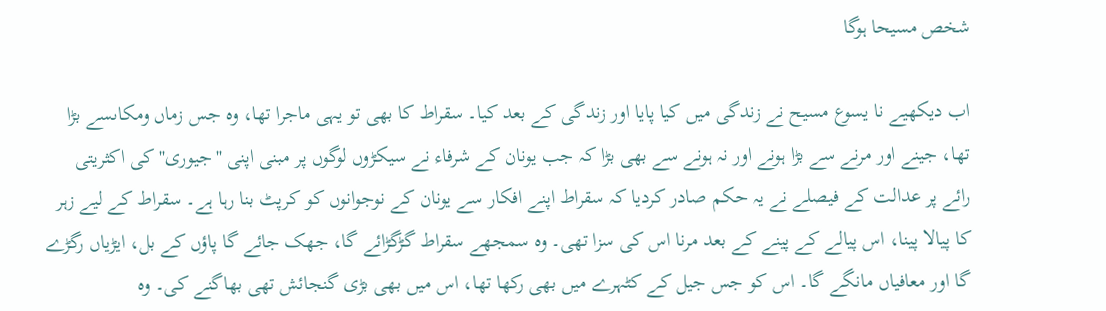شخص مسیحا ہوگا

اب دیکھیے نا یسوع مسیح نے زندگی میں کیا پایا اور زندگی کے بعد کیا۔ سقراط کا بھی تو یہی ماجرا تھا، وہ جس زماں ومکاںسے بڑا تھا، جینے اور مرنے سے بڑا ہونے اور نہ ہونے سے بھی بڑا کہ جب یونان کے شرفاء نے سیکڑوں لوگوں پر مبنی اپنی ''جیوری'' کی اکثریتی رائے پر عدالت کے فیصلے نے یہ حکم صادر کردیا کہ سقراط اپنے افکار سے یونان کے نوجوانوں کو کرپٹ بنا رہا ہے۔ سقراط کے لیے زہر کا پیالا پینا، اس پیالے کے پینے کے بعد مرنا اس کی سزا تھی۔ وہ سمجھے سقراط گڑگڑائے گا، جھک جائے گا پاؤں کے بل، ایڑیاں رگڑے گا اور معافیاں مانگے گا۔ اس کو جس جیل کے کٹہرے میں بھی رکھا تھا، اس میں بھی بڑی گنجائش تھی بھاگنے کی۔ وہ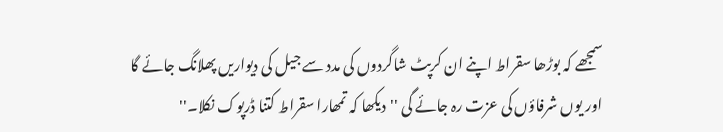سمجھے کہ بوڑھا سقراط اپنے ان کرپٹ شاگردوں کی مدد سے جیل کی دیواریں پھلانگ جائے گا اور یوں شرفاؤں کی عزت رہ جائے گی ''دیکھا کہ تمھارا سقراط کتنا ڈرپوک نکلا۔''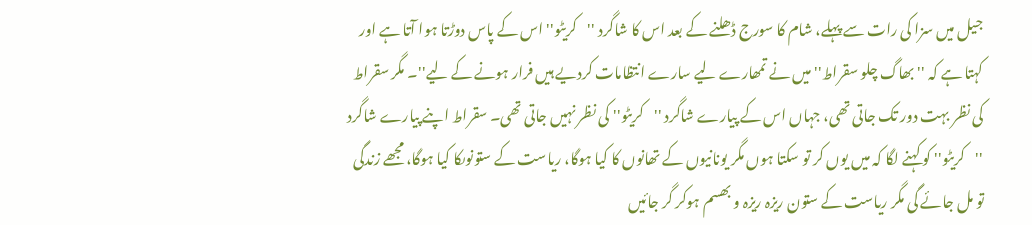جیل میں سزا کی رات سے پہلے، شام کا سورج ڈھلنے کے بعد اس کا شاگرد ''کریٹو'' اس کے پاس دوڑتا ہوا آتا ہے اور کہتا ہے کہ ''بھاگ چلو سقراط'' میں نے تمھارے لیے سارے انتظامات کردیے ہیں فرار ہونے کے لیے''۔ مگر سقراط کی نظر بہت دور تک جاتی تھی، جہاں اس کے پیارے شاگرد ''کریٹو'' کی نظر نہیں جاتی تھی۔ سقراط اپنے پیارے شاگرد ''کریٹو'' کو کہنے لگا کہ میں یوں کر تو سکتا ہوں مگر یونانیوں کے تھانوں کا کیا ہوگا، ریاست کے ستونوںکا کیا ہوگا، مجھے زندگی تو مل جائے گی مگر ریاست کے ستون ریزہ ریزہ و بھسم ہوکر گر جائیں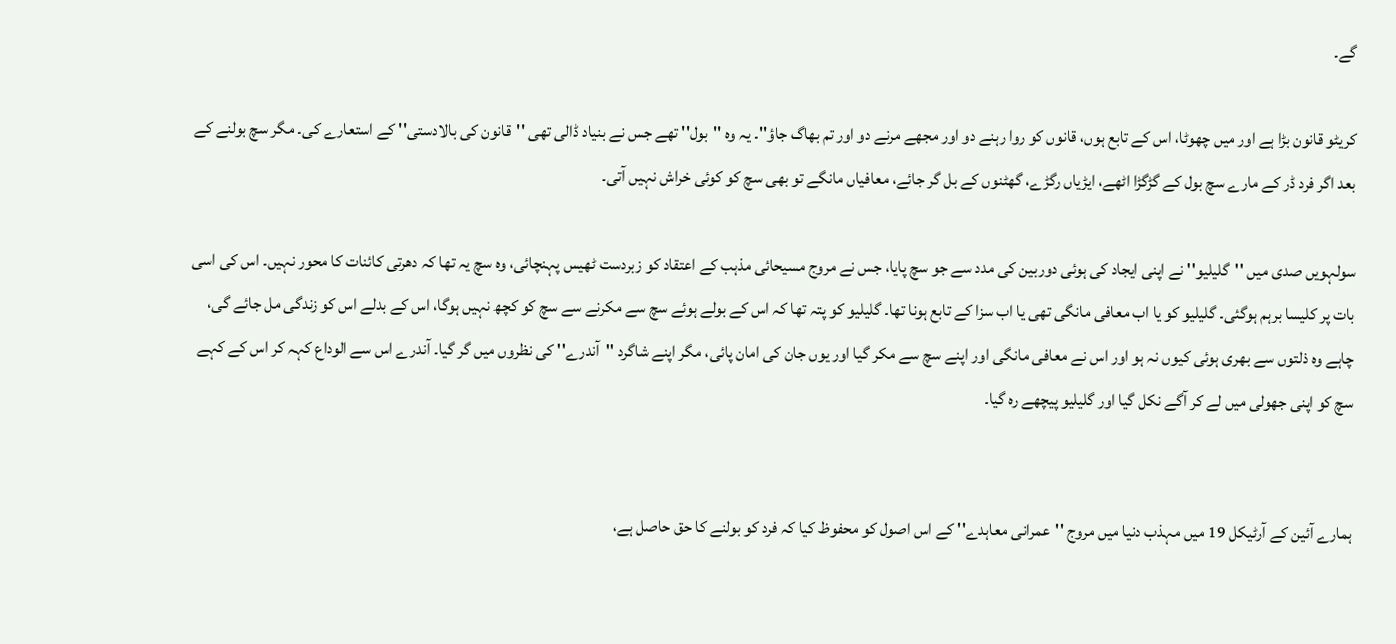گے۔

کریٹو قانون بڑا ہے اور میں چھوٹا، اس کے تابع ہوں، قانوں کو روا رہنے دو اور مجھے مرنے دو اور تم بھاگ جاؤ''۔ یہ وہ ''بول'' تھے جس نے بنیاد ڈالی تھی ''قانون کی بالادستی'' کے استعارے کی۔ مگر سچ بولنے کے بعد اگر فرد ڈر کے مارے سچ بول کے گڑگڑا اٹھے، ایڑیاں رگڑے، گھٹنوں کے بل گر جائے، معافیاں مانگے تو بھی سچ کو کوئی خراش نہیں آتی۔

سولہویں صدی میں ''گلیلیو'' نے اپنی ایجاد کی ہوئی دوربین کی مدد سے جو سچ پایا، جس نے مروج مسیحائی مذہب کے اعتقاد کو زبردست ٹھیس پہنچائی، وہ سچ یہ تھا کہ دھرتی کائنات کا محور نہیں۔ اس کی اسی بات پر کلیسا برہم ہوگئی۔ گلیلیو کو یا اب معافی مانگی تھی یا اب سزا کے تابع ہونا تھا۔ گلیلیو کو پتہ تھا کہ اس کے بولے ہوئے سچ سے مکرنے سے سچ کو کچھ نہیں ہوگا، اس کے بدلے اس کو زندگی مل جائے گی، چاہے وہ ذلتوں سے بھری ہوئی کیوں نہ ہو اور اس نے معافی مانگی اور اپنے سچ سے مکر گیا اور یوں جان کی امان پائی، مگر اپنے شاگرد ''آندرے'' کی نظروں میں گر گیا۔ آندرے اس سے الوداع کہہ کر اس کے کہے سچ کو اپنی جھولی میں لے کر آگے نکل گیا اور گلیلیو پیچھے رہ گیا۔


ہمارے آئین کے آرٹیکل 19 میں مہذب دنیا میں مروج ''عمرانی معاہدے'' کے اس اصول کو محفوظ کیا کہ فرد کو بولنے کا حق حاصل ہے،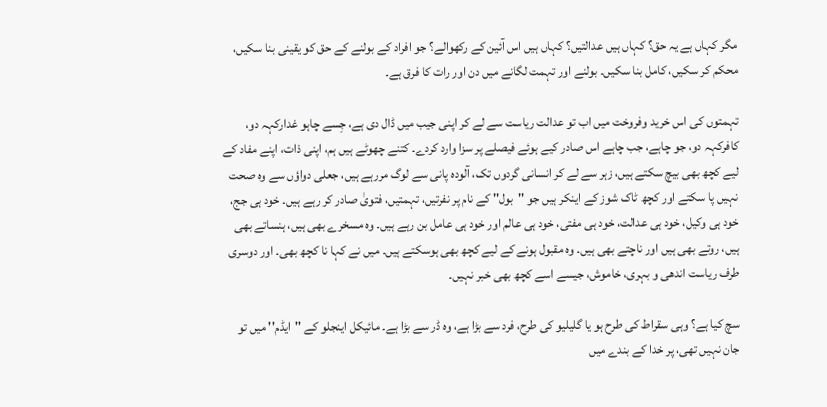مگر کہاں ہے یہ حق؟ کہاں ہیں عدالتیں؟ کہاں ہیں اس آئین کے رکھوالے؟ جو افراد کے بولنے کے حق کو یقینی بنا سکیں، محکم کر سکیں، کامل بنا سکیں۔ بولنے اور تہمت لگانے میں دن اور رات کا فرق ہے۔

تہمتوں کی اس خرید وفروخت میں اب تو عدالت ریاست سے لے کر اپنی جیب میں ڈال دی ہے، جِسے چاہو غدارکہہ دو، کافرکہہ دو، جو چاہے، جب چاہے اس صادر کیے ہوئے فیصلے پر سزا وارد کردے۔ کتنے چھوٹے ہیں ہم، اپنی ذات، اپنے مفاد کے لیے کچھ بھی بیچ سکتے ہیں، زہر سے لے کر انسانی گردوں تک، آلودہ پانی سے لوگ مررہے ہیں، جعلی دواؤں سے وہ صحت نہیں پا سکتے اور کچھ ٹاک شوز کے اینکر ہیں جو ''بول'' کے نام پر نفرتیں، تہمتیں، فتویٰ صادر کر رہے ہیں۔ خود ہی جج، خود ہی وکیل، خود ہی عدالت، خود ہی مفتی، خود ہی عالم اور خود ہی عامل بن رہے ہیں۔ وہ مسخرے بھی ہیں، ہنساتے بھی ہیں، روتے بھی ہیں اور ناچتے بھی ہیں۔ وہ مقبول ہونے کے لیے کچھ بھی ہوسکتے ہیں۔ میں نے کہا نا کچھ بھی۔ اور دوسری طرف ریاست اندھی و بہری، خاموش، جیسے اسے کچھ بھی خبر نہیں۔

سچ کیا ہے؟ وہی سقراط کی طرح ہو یا گلیلیو کی طرح، فرد سے بڑا ہے، وہ ڈر سے بڑا ہے۔ مائیکل اینجلو کے ''ایڈم'' میں تو جان نہیں تھی، پر خدا کے بندے میں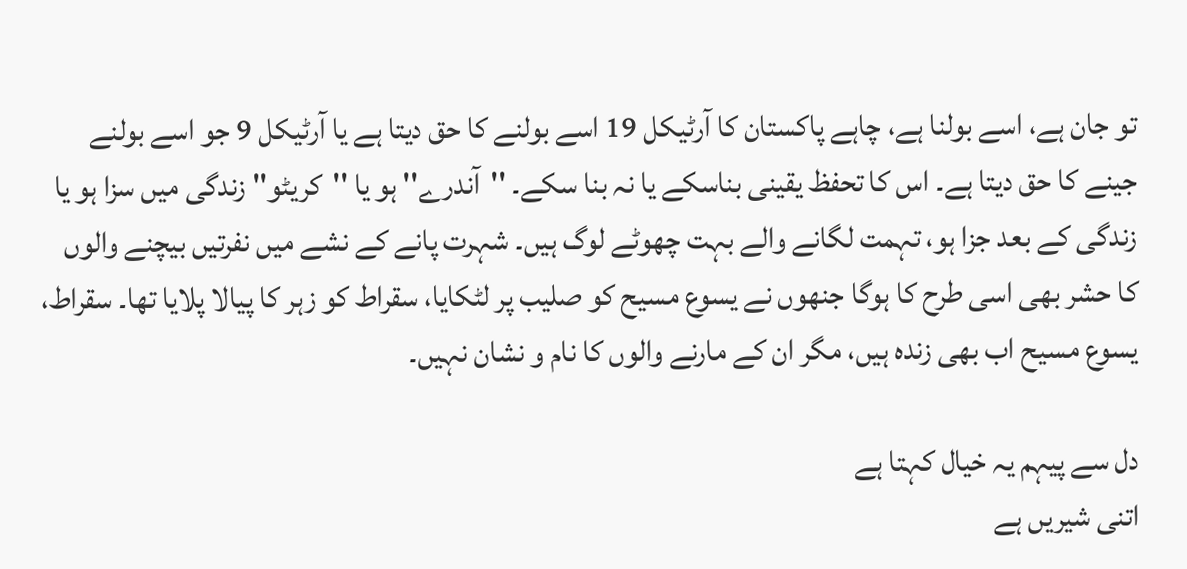تو جان ہے، اسے بولنا ہے، چاہے پاکستان کا آرٹیکل 19 اسے بولنے کا حق دیتا ہے یا آرٹیکل 9 جو اسے بولنے جینے کا حق دیتا ہے۔ اس کا تحفظ یقینی بناسکے یا نہ بنا سکے۔ ''آندرے'' ہو یا ''کریٹو'' زندگی میں سزا ہو یا زندگی کے بعد جزا ہو، تہمت لگانے والے بہت چھوٹے لوگ ہیں۔ شہرت پانے کے نشے میں نفرتیں بیچنے والوں کا حشر بھی اسی طرح کا ہوگا جنھوں نے یسوع مسیح کو صلیب پر لٹکایا، سقراط کو زہر کا پیالا پلایا تھا۔ سقراط، یسوع مسیح اب بھی زندہ ہیں، مگر ان کے مارنے والوں کا نام و نشان نہیں۔

دل سے پیہم یہ خیال کہتا ہے
اتنی شیریں ہے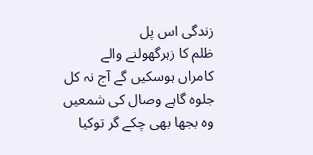زندگی اس پل
ظلم کا زہرگھولنے والے
کامراں ہوسکیں گے آج نہ کل
جلوہ گاہے وصال کی شمعیں
وہ بجھا بھی چکے گر توکیا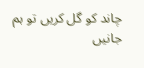چاند کو گل کریں تو ہم جانیں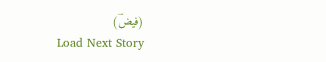(فیضؔ)
Load Next Story